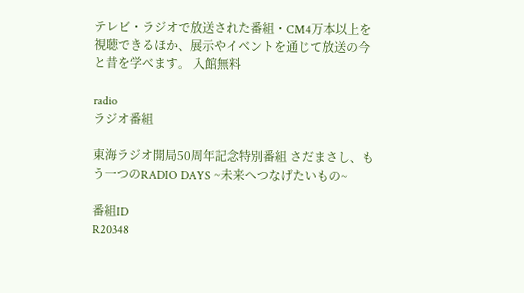テレビ・ラジオで放送された番組・CM4万本以上を視聴できるほか、展示やイベントを通じて放送の今と昔を学べます。 入館無料

radio
ラジオ番組

東海ラジオ開局50周年記念特別番組 さだまさし、もう一つのRADIO DAYS ~未来へつなげたいもの~

番組ID
R20348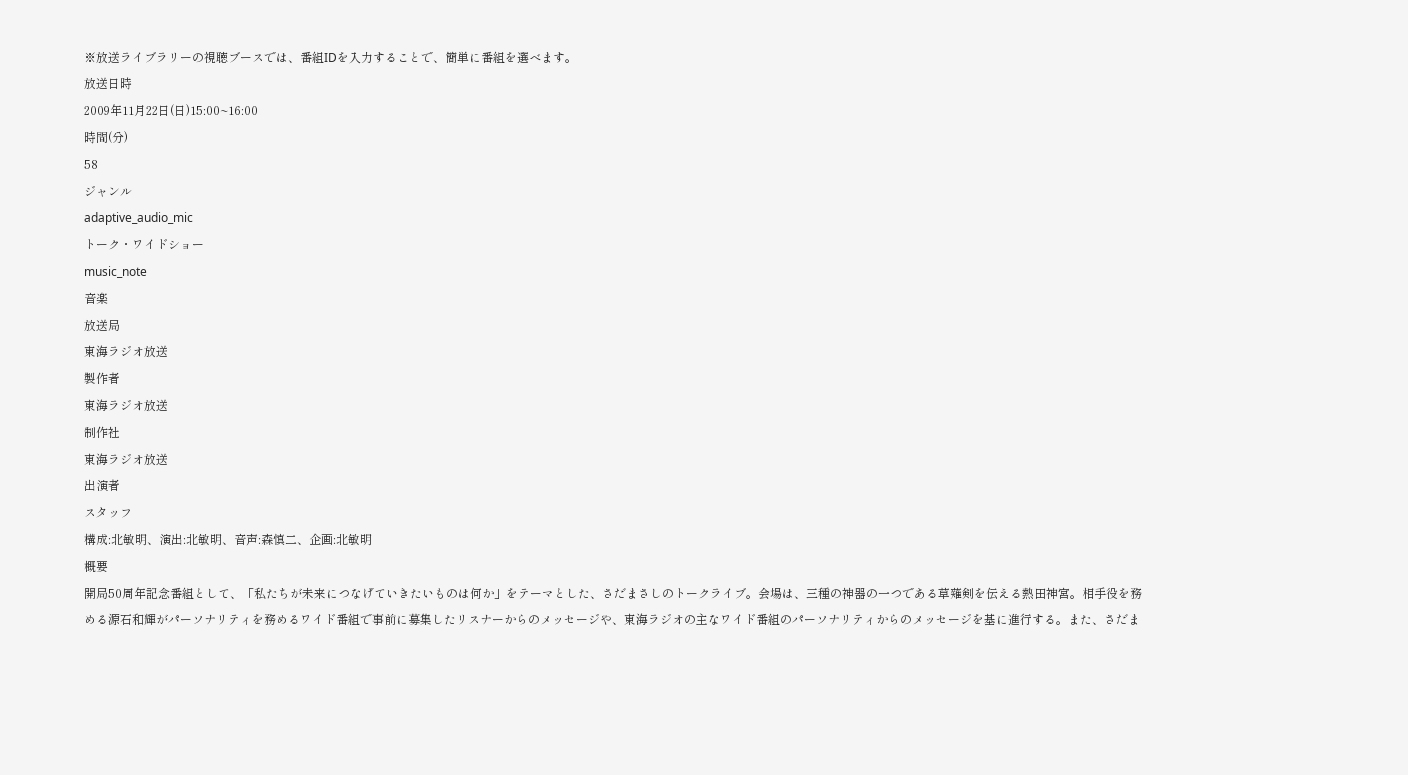※放送ライブラリーの視聴ブースでは、番組IDを入力することで、簡単に番組を選べます。
放送日時
2009年11月22日(日)15:00~16:00
時間(分)
58
ジャンル
adaptive_audio_mic
トーク・ワイドショー
music_note
音楽
放送局
東海ラジオ放送
製作者
東海ラジオ放送
制作社
東海ラジオ放送
出演者
スタッフ
構成:北敏明、演出:北敏明、音声:森慎二、企画:北敏明
概要
開局50周年記念番組として、「私たちが未来につなげていきたいものは何か」をテーマとした、さだまさしのトークライブ。会場は、三種の神器の一つである草薙剣を伝える熱田神宮。相手役を務める源石和輝がパーソナリティを務めるワイド番組で事前に募集したリスナーからのメッセージや、東海ラジオの主なワイド番組のパーソナリティからのメッセージを基に進行する。また、さだま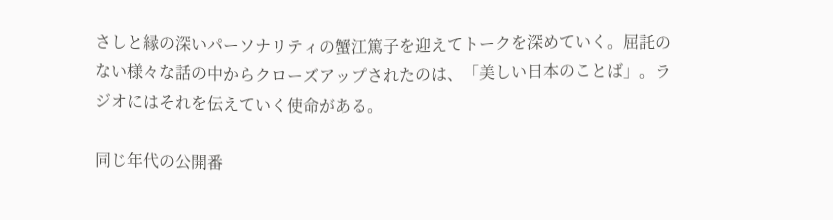さしと縁の深いパーソナリティの蟹江篤子を迎えてトークを深めていく。屈託のない様々な話の中からクローズアップされたのは、「美しい日本のことば」。ラジオにはそれを伝えていく使命がある。

同じ年代の公開番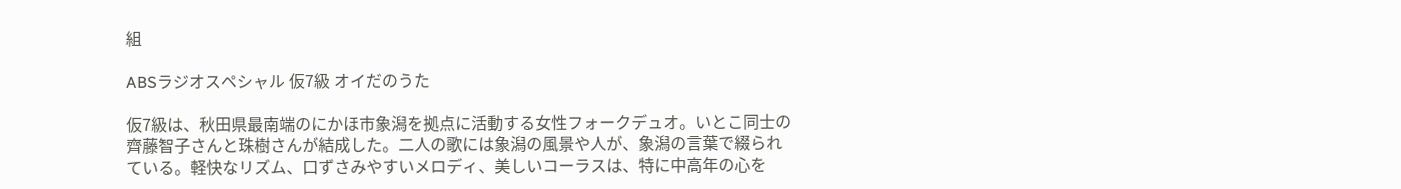組

ABSラジオスペシャル 仮7級 オイだのうた

仮7級は、秋田県最南端のにかほ市象潟を拠点に活動する女性フォークデュオ。いとこ同士の齊藤智子さんと珠樹さんが結成した。二人の歌には象潟の風景や人が、象潟の言葉で綴られている。軽快なリズム、口ずさみやすいメロディ、美しいコーラスは、特に中高年の心を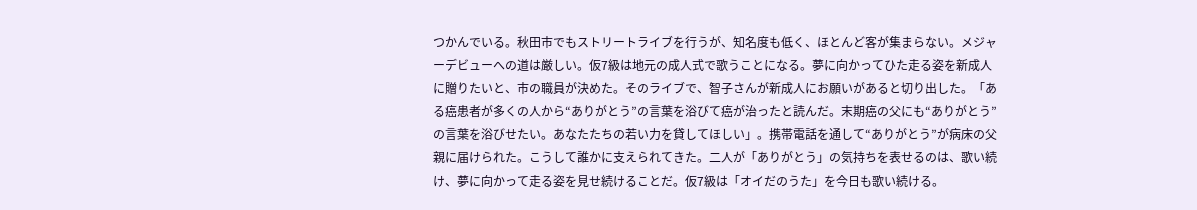つかんでいる。秋田市でもストリートライブを行うが、知名度も低く、ほとんど客が集まらない。メジャーデビューへの道は厳しい。仮7級は地元の成人式で歌うことになる。夢に向かってひた走る姿を新成人に贈りたいと、市の職員が決めた。そのライブで、智子さんが新成人にお願いがあると切り出した。「ある癌患者が多くの人から“ありがとう”の言葉を浴びて癌が治ったと読んだ。末期癌の父にも“ありがとう”の言葉を浴びせたい。あなたたちの若い力を貸してほしい」。携帯電話を通して“ありがとう”が病床の父親に届けられた。こうして誰かに支えられてきた。二人が「ありがとう」の気持ちを表せるのは、歌い続け、夢に向かって走る姿を見せ続けることだ。仮7級は「オイだのうた」を今日も歌い続ける。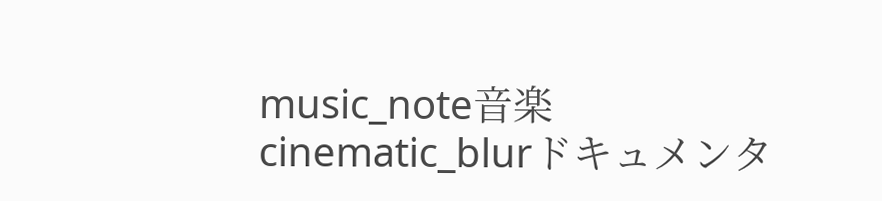music_note音楽cinematic_blurドキュメンタ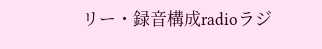リー・録音構成radioラジ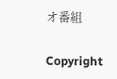オ番組

Copyright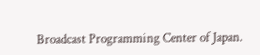Broadcast Programming Center of Japan.